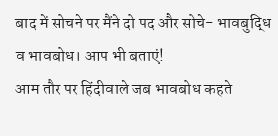बाद में सोचने पर मैंने दो पद और सोचे- भावबुद्धि व भावबोध। आप भी बताएं!
आम तौर पर हिंदीवाले जब भावबोध कहते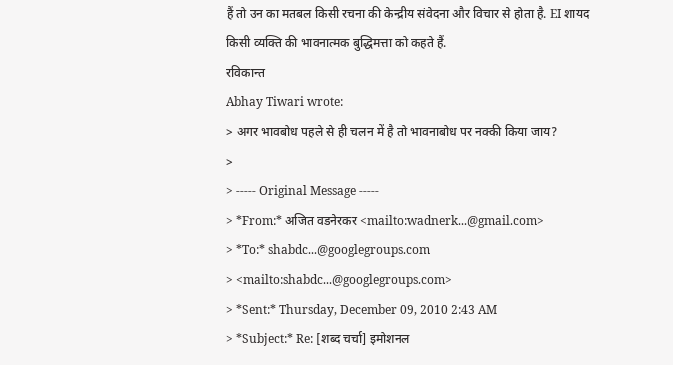हैं तो उन का मतबल किसी रचना की केन्द्रीय संवेदना और विचार से होता है. EI शायद किसी व्यक्ति की भावनात्मक बुद्धिमत्ता को कहते हैं.
रविकान्त
Abhay Tiwari wrote:
> अगर भावबोध पहले से ही चलन में है तो भावनाबोध पर नक्की किया जाय?
>
> ----- Original Message -----
> *From:* अजित वडनेरकर <mailto:wadnerk...@gmail.com>
> *To:* shabdc...@googlegroups.com
> <mailto:shabdc...@googlegroups.com>
> *Sent:* Thursday, December 09, 2010 2:43 AM
> *Subject:* Re: [शब्द चर्चा] इमोशनल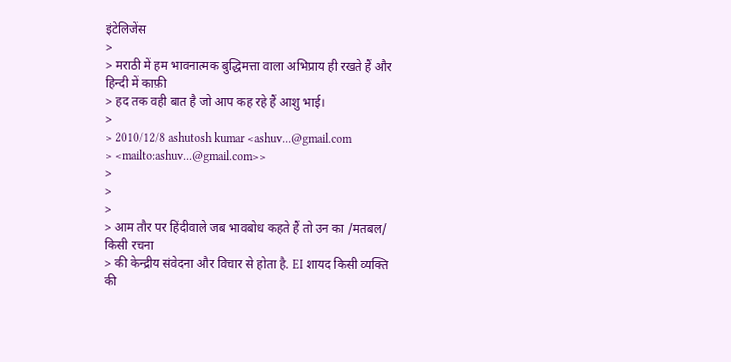इंटेलिजेंस
>
> मराठी में हम भावनात्मक बुद्धिमत्ता वाला अभिप्राय ही रखते हैं और हिन्दी में काफ़ी
> हद तक वही बात है जो आप कह रहे हैं आशु भाई।
>
> 2010/12/8 ashutosh kumar <ashuv...@gmail.com
> <mailto:ashuv...@gmail.com>>
>
>
>
> आम तौर पर हिंदीवाले जब भावबोध कहते हैं तो उन का /मतबल/ किसी रचना
> की केन्द्रीय संवेदना और विचार से होता है. EI शायद किसी व्यक्ति की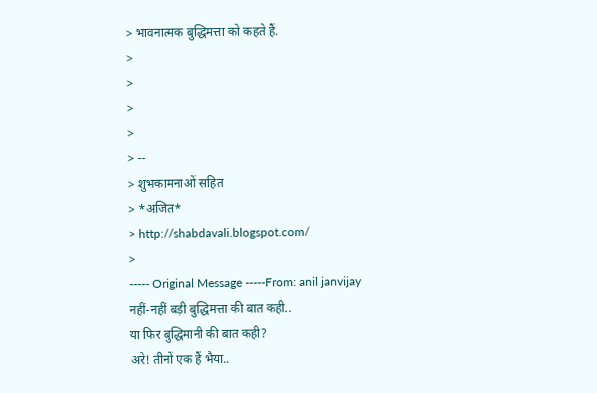> भावनात्मक बुद्धिमत्ता को कहते हैं.
>
>
>
>
> --
> शुभकामनाओं सहित
> *अजित*
> http://shabdavali.blogspot.com/
>
----- Original Message -----From: anil janvijay
नहीं-नहीं बड़ी बुद्धिमत्ता की बात कही..
या फिर बुद्धिमानी की बात कही?
अरे! तीनों एक हैं भैया..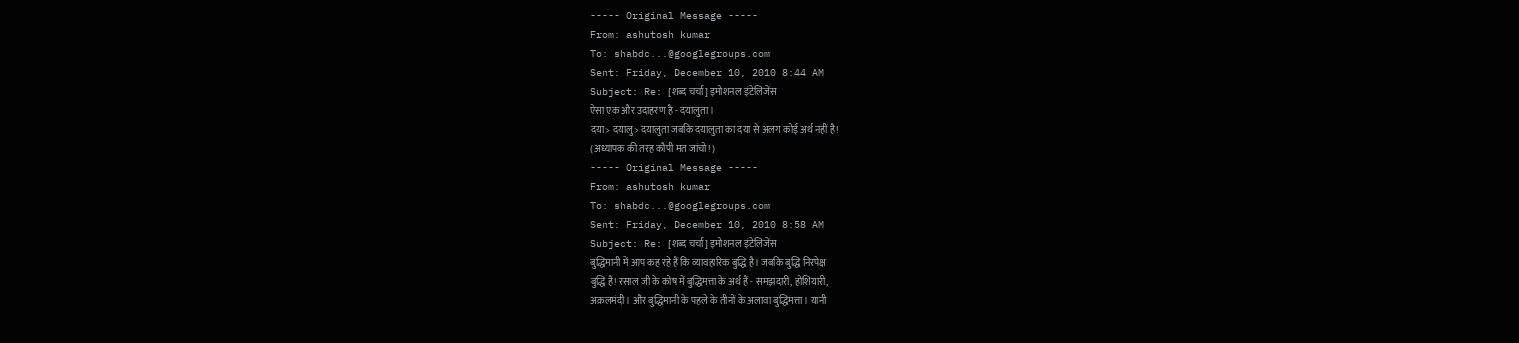----- Original Message -----
From: ashutosh kumar
To: shabdc...@googlegroups.com
Sent: Friday, December 10, 2010 8:44 AM
Subject: Re: [शब्द चर्चा] इमोशनल इंटेलिजेंस
ऐसा एक और उदाहरण है - दयालुता।
दया> दयालु> दयालुता जबकि दयालुता का दया से अलग कोई अर्थ नहीं है!
(अध्यापक की तरह कौपी मत जांचो! )
----- Original Message -----
From: ashutosh kumar
To: shabdc...@googlegroups.com
Sent: Friday, December 10, 2010 8:58 AM
Subject: Re: [शब्द चर्चा] इमोशनल इंटेलिजेंस
बुद्धिमानी में आप कह रहे हैं कि व्यावहारिक बुद्धि है। जबकि बुद्धि निरपेक्ष
बुद्धि है! रसाल जी के कोष में बुद्धिमत्ता के अर्थ हैं - समझदारी, होशियारी,
अक़लमंदी। और बुद्धिमानी के पहले के तीनों के अलावा बुद्धिमत्ता। यानी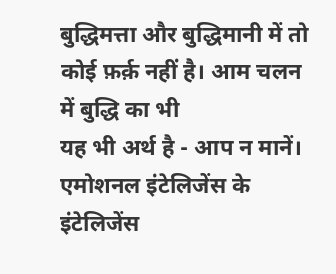बुद्धिमत्ता और बुद्धिमानी में तो कोई फ़र्क़ नहीं है। आम चलन में बुद्धि का भी
यह भी अर्थ है - आप न मानें।
एमोशनल इंटेलिजेंस के इंटेलिजेंस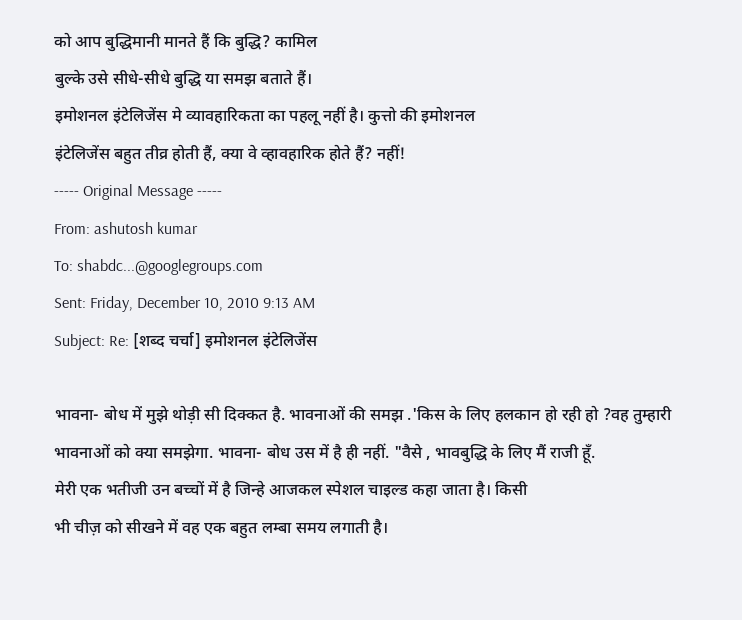को आप बुद्धिमानी मानते हैं कि बुद्धि? कामिल
बुल्के उसे सीधे-सीधे बुद्धि या समझ बताते हैं।
इमोशनल इंटेलिजेंस मे व्यावहारिकता का पहलू नहीं है। कुत्तो की इमोशनल
इंटेलिजेंस बहुत तीव्र होती हैं, क्या वे व्हावहारिक होते हैं? नहीं!
----- Original Message -----
From: ashutosh kumar
To: shabdc...@googlegroups.com
Sent: Friday, December 10, 2010 9:13 AM
Subject: Re: [शब्द चर्चा] इमोशनल इंटेलिजेंस

भावना- बोध में मुझे थोड़ी सी दिक्कत है. भावनाओं की समझ .'किस के लिए हलकान हो रही हो ?वह तुम्हारी भावनाओं को क्या समझेगा. भावना- बोध उस में है ही नहीं. "वैसे , भावबुद्धि के लिए मैं राजी हूँ.
मेरी एक भतीजी उन बच्चों में है जिन्हे आजकल स्पेशल चाइल्ड कहा जाता है। किसी
भी चीज़ को सीखने में वह एक बहुत लम्बा समय लगाती है।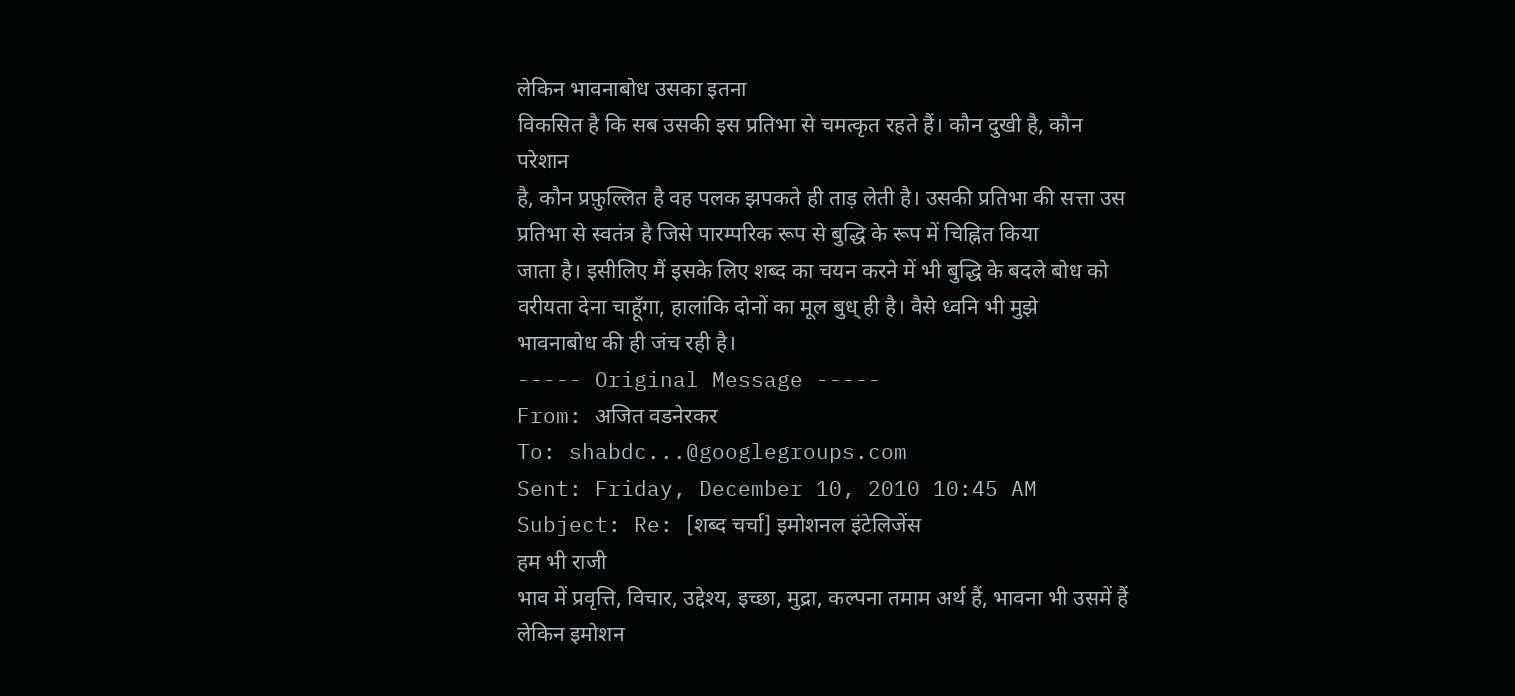लेकिन भावनाबोध उसका इतना
विकसित है कि सब उसकी इस प्रतिभा से चमत्कृत रहते हैं। कौन दुखी है, कौन परेशान
है, कौन प्रफ़ुल्लित है वह पलक झपकते ही ताड़ लेती है। उसकी प्रतिभा की सत्ता उस
प्रतिभा से स्वतंत्र है जिसे पारम्परिक रूप से बुद्धि के रूप में चिह्नित किया
जाता है। इसीलिए मैं इसके लिए शब्द का चयन करने में भी बुद्धि के बदले बोध को
वरीयता देना चाहूँगा, हालांकि दोनों का मूल बुध् ही है। वैसे ध्वनि भी मुझे
भावनाबोध की ही जंच रही है।
----- Original Message -----
From: अजित वडनेरकर
To: shabdc...@googlegroups.com
Sent: Friday, December 10, 2010 10:45 AM
Subject: Re: [शब्द चर्चा] इमोशनल इंटेलिजेंस
हम भी राजी
भाव में प्रवृत्ति, विचार, उद्देश्य, इच्छा, मुद्रा, कल्पना तमाम अर्थ हैं, भावना भी उसमें हैं लेकिन इमोशन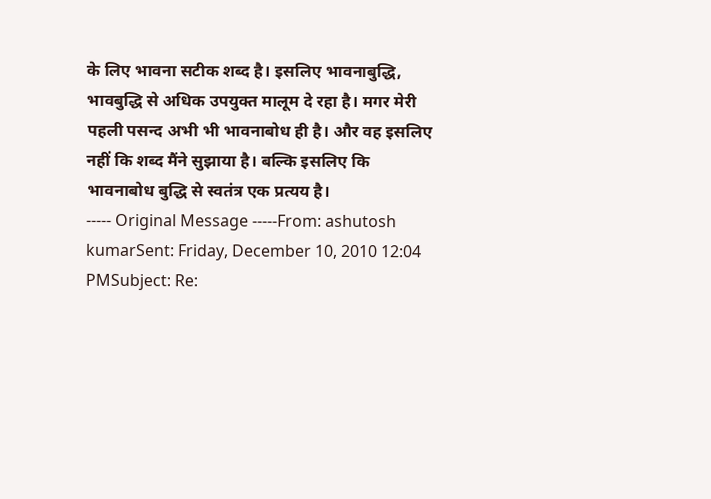के लिए भावना सटीक शब्द है। इसलिए भावनाबुद्धि, भावबुद्धि से अधिक उपयुक्त मालूम दे रहा है। मगर मेरी पहली पसन्द अभी भी भावनाबोध ही है। और वह इसलिए नहीं कि शब्द मैंने सुझाया है। बल्कि इसलिए कि भावनाबोध बुद्धि से स्वतंत्र एक प्रत्यय है।
----- Original Message -----From: ashutosh kumarSent: Friday, December 10, 2010 12:04 PMSubject: Re: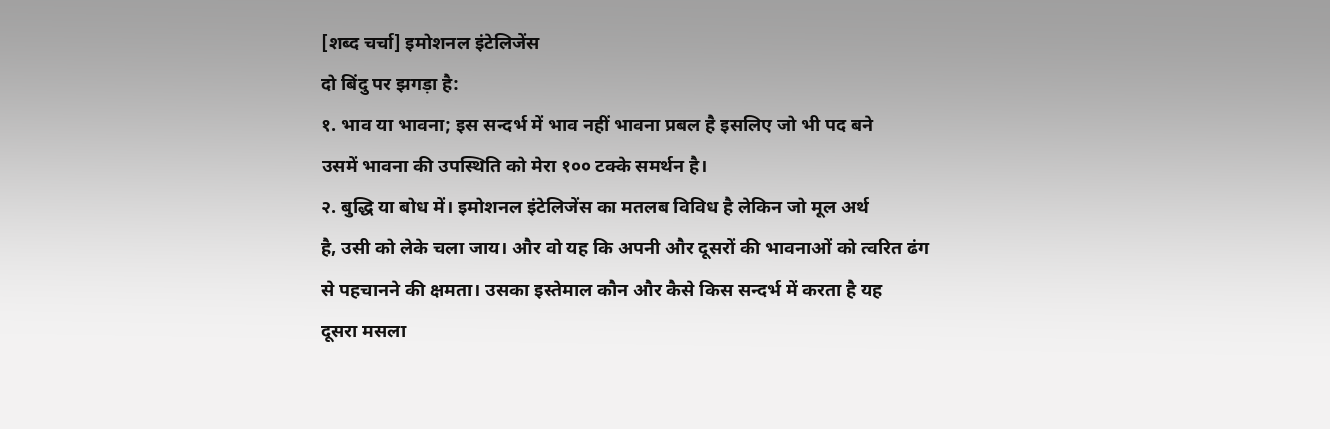[शब्द चर्चा] इमोशनल इंटेलिजेंस
दो बिंदु पर झगड़ा है:
१. भाव या भावना; इस सन्दर्भ में भाव नहीं भावना प्रबल है इसलिए जो भी पद बने
उसमें भावना की उपस्थिति को मेरा १०० टक्के समर्थन है।
२. बुद्धि या बोध में। इमोशनल इंटेलिजेंस का मतलब विविध है लेकिन जो मूल अर्थ
है, उसी को लेके चला जाय। और वो यह कि अपनी और दूसरों की भावनाओं को त्वरित ढंग
से पहचानने की क्षमता। उसका इस्तेमाल कौन और कैसे किस सन्दर्भ में करता है यह
दूसरा मसला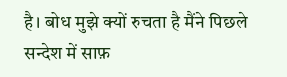है। बोध मुझे क्यों रुचता है मैंने पिछले सन्देश में साफ़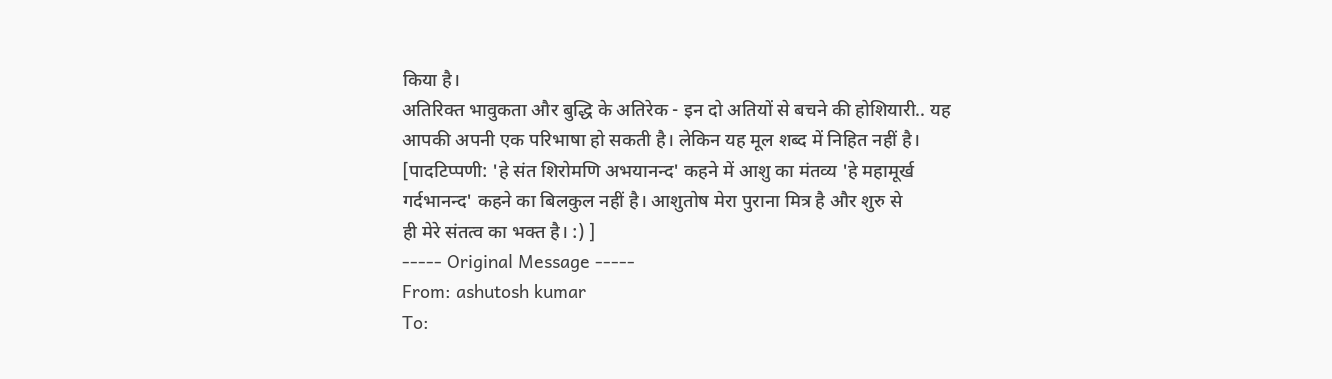किया है।
अतिरिक्त भावुकता और बुद्धि के अतिरेक - इन दो अतियों से बचने की होशियारी.. यह
आपकी अपनी एक परिभाषा हो सकती है। लेकिन यह मूल शब्द में निहित नहीं है।
[पादटिप्पणी: 'हे संत शिरोमणि अभयानन्द' कहने में आशु का मंतव्य 'हे महामूर्ख
गर्दभानन्द' कहने का बिलकुल नहीं है। आशुतोष मेरा पुराना मित्र है और शुरु से
ही मेरे संतत्व का भक्त है। :) ]
----- Original Message -----
From: ashutosh kumar
To: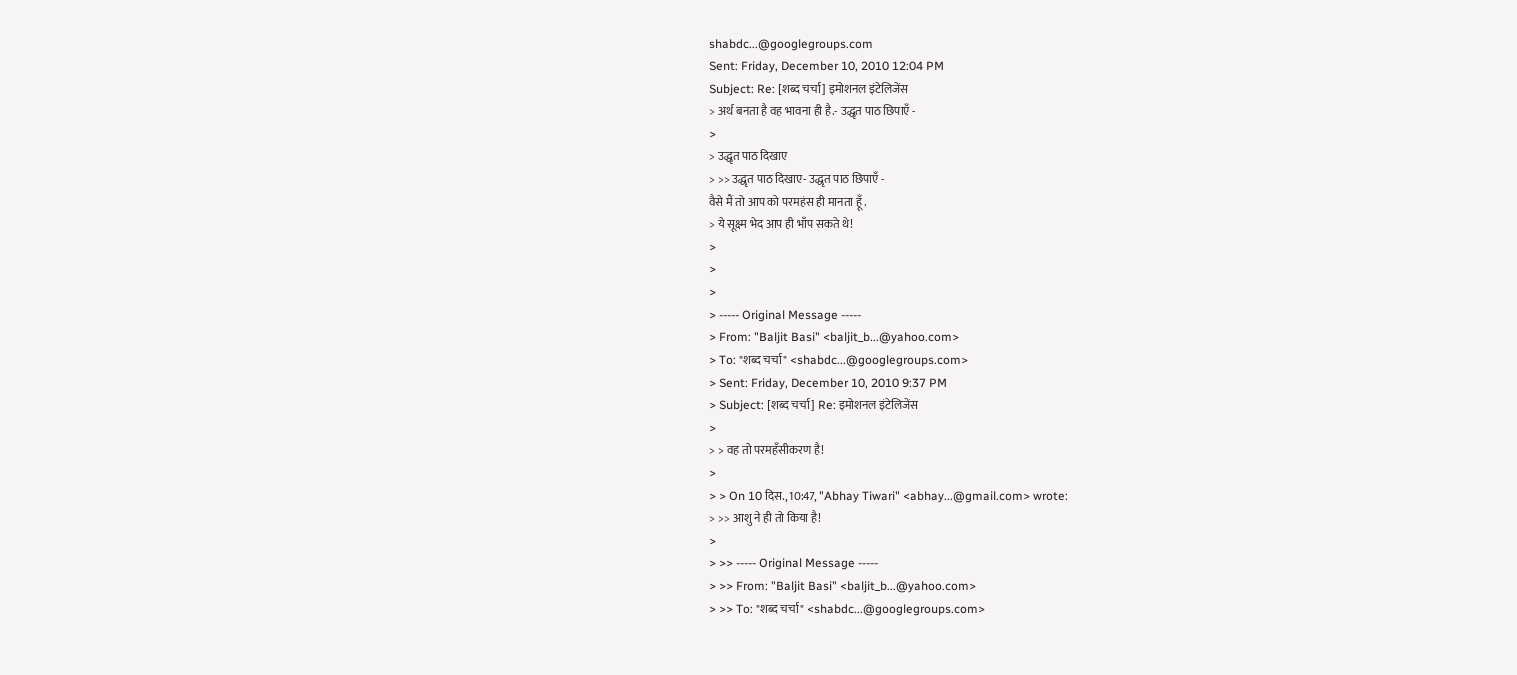shabdc...@googlegroups.com
Sent: Friday, December 10, 2010 12:04 PM
Subject: Re: [शब्द चर्चा] इमोशनल इंटेलिजेंस
> अर्थ बनता है वह भावना ही है.- उद्धृत पाठ छिपाएँ -
>
> उद्धृत पाठ दिखाए
> >> उद्धृत पाठ दिखाए- उद्धृत पाठ छिपाएँ -
वैसे मैं तो आप को परमहंस ही मानता हूँ .
> ये सूक्ष्म भेद आप ही भाँप सकते थे!
>
>
>
> ----- Original Message -----
> From: "Baljit Basi" <baljit_b...@yahoo.com>
> To: "शब्द चर्चा" <shabdc...@googlegroups.com>
> Sent: Friday, December 10, 2010 9:37 PM
> Subject: [शब्द चर्चा] Re: इमोशनल इंटेलिजेंस
>
> > वह तो परमहँसीकरण है!
>
> > On 10 दिस., 10:47, "Abhay Tiwari" <abhay...@gmail.com> wrote:
> >> आशु ने ही तो किया है!
>
> >> ----- Original Message -----
> >> From: "Baljit Basi" <baljit_b...@yahoo.com>
> >> To: "शब्द चर्चा" <shabdc...@googlegroups.com>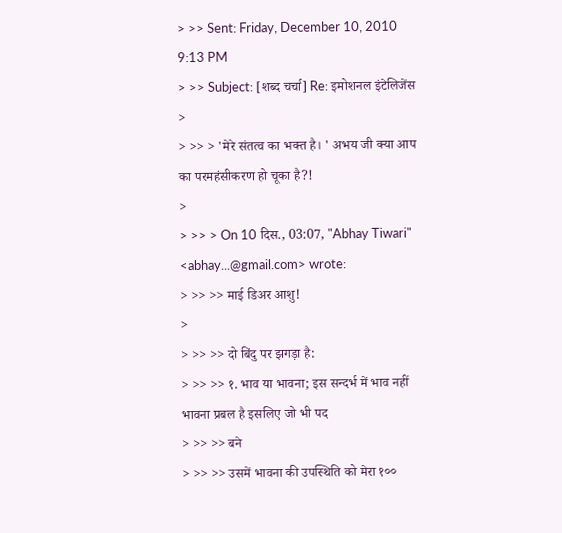> >> Sent: Friday, December 10, 2010 9:13 PM
> >> Subject: [शब्द चर्चा] Re: इमोशनल इंटेलिजेंस
>
> >> > 'मेरे संतत्व का भक्त है। ' अभय जी क्या आप का परमहंसीकरण हो चूका है?!
>
> >> > On 10 दिस., 03:07, "Abhay Tiwari" <abhay...@gmail.com> wrote:
> >> >> माई डिअर आशु!
>
> >> >> दो बिंदु पर झगड़ा है:
> >> >> १. भाव या भावना; इस सन्दर्भ में भाव नहीं भावना प्रबल है इसलिए जो भी पद
> >> >> बने
> >> >> उसमें भावना की उपस्थिति को मेरा १००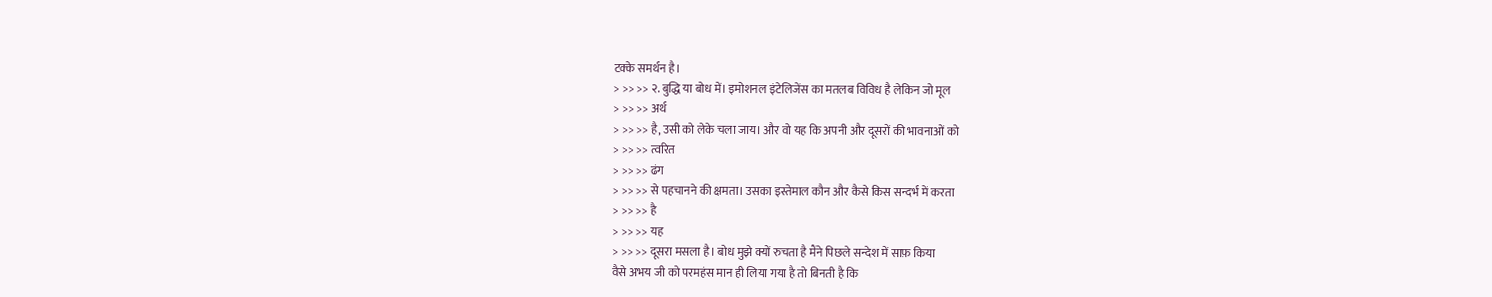टक्के समर्थन है।
> >> >> २. बुद्धि या बोध में। इमोशनल इंटेलिजेंस का मतलब विविध है लेकिन जो मूल
> >> >> अर्थ
> >> >> है, उसी को लेके चला जाय। और वो यह कि अपनी और दूसरों की भावनाओं को
> >> >> त्वरित
> >> >> ढंग
> >> >> से पहचानने की क्षमता। उसका इस्तेमाल कौन और कैसे किस सन्दर्भ में करता
> >> >> है
> >> >> यह
> >> >> दूसरा मसला है। बोध मुझे क्यों रुचता है मैंने पिछले सन्देश में साफ़ किया
वैसे अभय जी को परमहंस मान ही लिया गया है तो बिनती है कि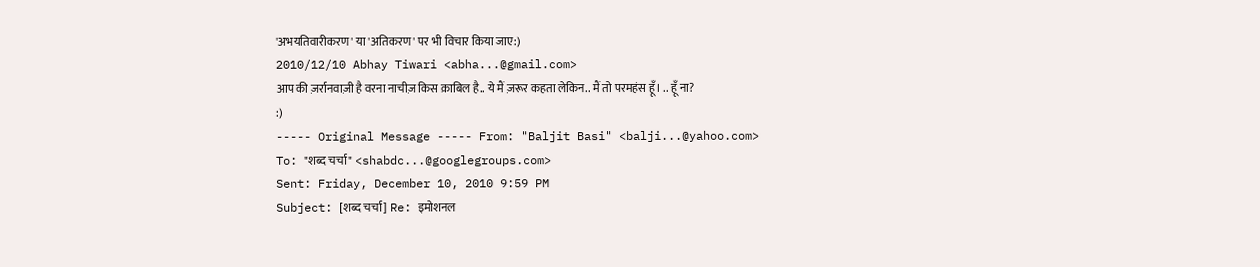'अभयतिवारीकरण' या 'अतिकरण' पर भी विचार किया जाए:)
2010/12/10 Abhay Tiwari <abha...@gmail.com>
आप की ज़र्रानवाज़ी है वरना नाचीज़ किस क़ाबिल है.. ये मैं ज़रूर कहता लेकिन.. मैं तो परमहंस हूँ। .. हूँ ना?
:)
----- Original Message ----- From: "Baljit Basi" <balji...@yahoo.com>
To: "शब्द चर्चा" <shabdc...@googlegroups.com>
Sent: Friday, December 10, 2010 9:59 PM
Subject: [शब्द चर्चा] Re: इमोशनल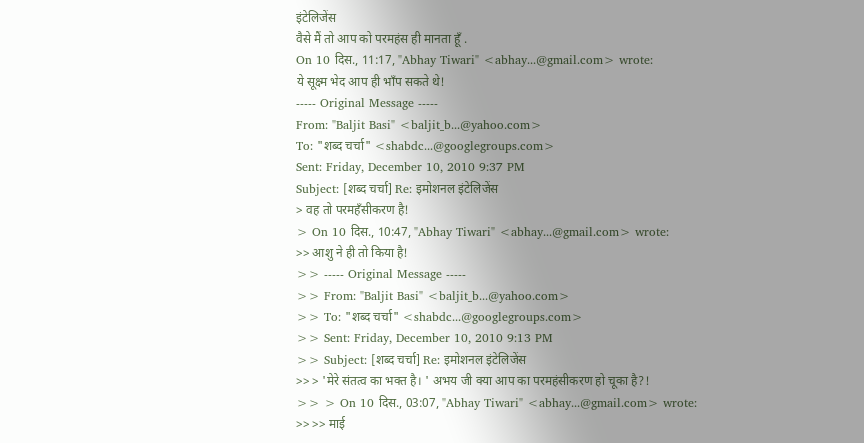इंटेलिजेंस
वैसे मैं तो आप को परमहंस ही मानता हूँ .
On 10 दिस., 11:17, "Abhay Tiwari" <abhay...@gmail.com> wrote:
ये सूक्ष्म भेद आप ही भाँप सकते थे!
----- Original Message -----
From: "Baljit Basi" <baljit_b...@yahoo.com>
To: "शब्द चर्चा" <shabdc...@googlegroups.com>
Sent: Friday, December 10, 2010 9:37 PM
Subject: [शब्द चर्चा] Re: इमोशनल इंटेलिजेंस
> वह तो परमहँसीकरण है!
> On 10 दिस., 10:47, "Abhay Tiwari" <abhay...@gmail.com> wrote:
>> आशु ने ही तो किया है!
>> ----- Original Message -----
>> From: "Baljit Basi" <baljit_b...@yahoo.com>
>> To: "शब्द चर्चा" <shabdc...@googlegroups.com>
>> Sent: Friday, December 10, 2010 9:13 PM
>> Subject: [शब्द चर्चा] Re: इमोशनल इंटेलिजेंस
>> > 'मेरे संतत्व का भक्त है। ' अभय जी क्या आप का परमहंसीकरण हो चूका है?!
>> > On 10 दिस., 03:07, "Abhay Tiwari" <abhay...@gmail.com> wrote:
>> >> माई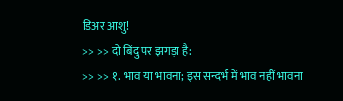डिअर आशु!
>> >> दो बिंदु पर झगड़ा है:
>> >> १. भाव या भावना; इस सन्दर्भ में भाव नहीं भावना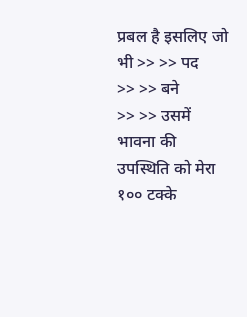प्रबल है इसलिए जो भी >> >> पद
>> >> बने
>> >> उसमें भावना की उपस्थिति को मेरा १०० टक्के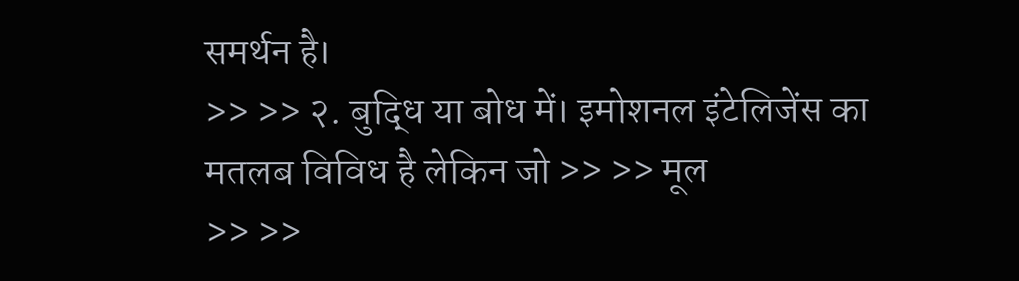समर्थन है।
>> >> २. बुद्धि या बोध में। इमोशनल इंटेलिजेंस का मतलब विविध है लेकिन जो >> >> मूल
>> >>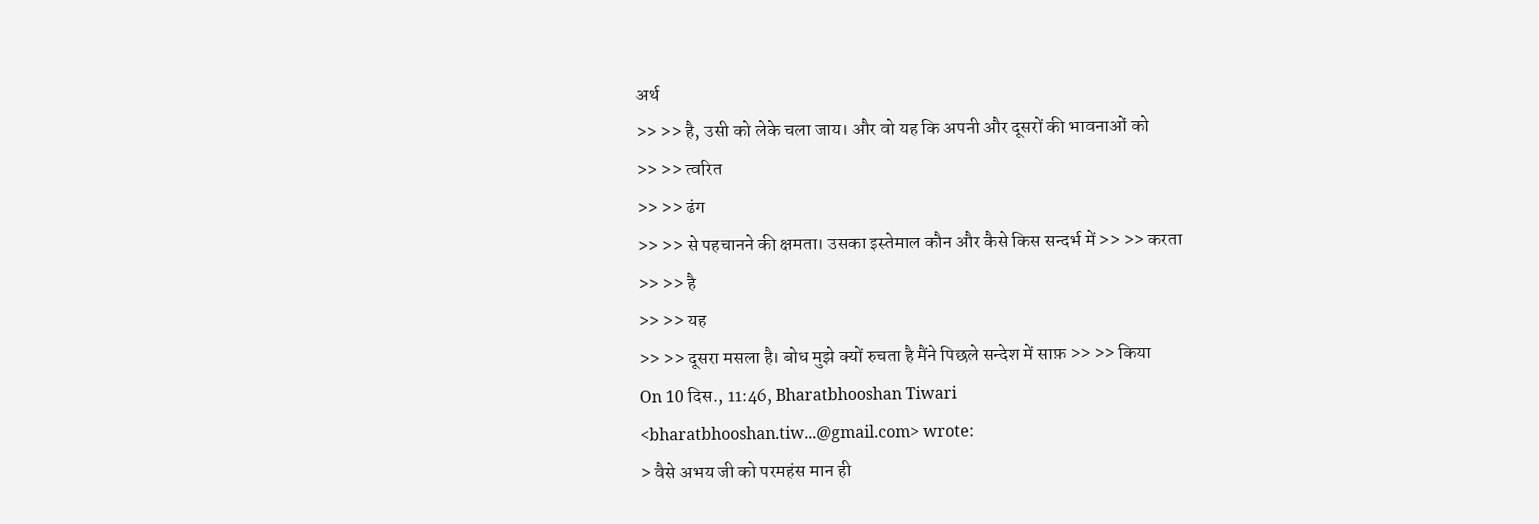अर्थ
>> >> है, उसी को लेके चला जाय। और वो यह कि अपनी और दूसरों की भावनाओं को
>> >> त्वरित
>> >> ढंग
>> >> से पहचानने की क्षमता। उसका इस्तेमाल कौन और कैसे किस सन्दर्भ में >> >> करता
>> >> है
>> >> यह
>> >> दूसरा मसला है। बोध मुझे क्यों रुचता है मैंने पिछले सन्देश में साफ़ >> >> किया
On 10 दिस., 11:46, Bharatbhooshan Tiwari
<bharatbhooshan.tiw...@gmail.com> wrote:
> वैसे अभय जी को परमहंस मान ही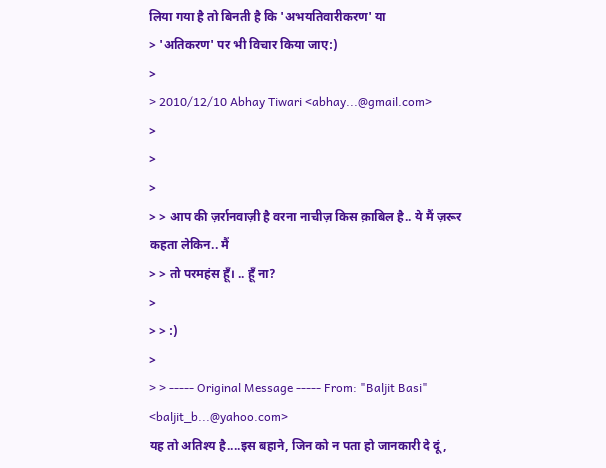लिया गया है तो बिनती है कि 'अभयतिवारीकरण' या
> 'अतिकरण' पर भी विचार किया जाए:)
>
> 2010/12/10 Abhay Tiwari <abhay...@gmail.com>
>
>
>
> > आप की ज़र्रानवाज़ी है वरना नाचीज़ किस क़ाबिल है.. ये मैं ज़रूर कहता लेकिन.. मैं
> > तो परमहंस हूँ। .. हूँ ना?
>
> > :)
>
> > ----- Original Message ----- From: "Baljit Basi" <baljit_b...@yahoo.com>
यह तो अतिश्य है....इस बहाने, जिन को न पता हो जानकारी दे दूं ,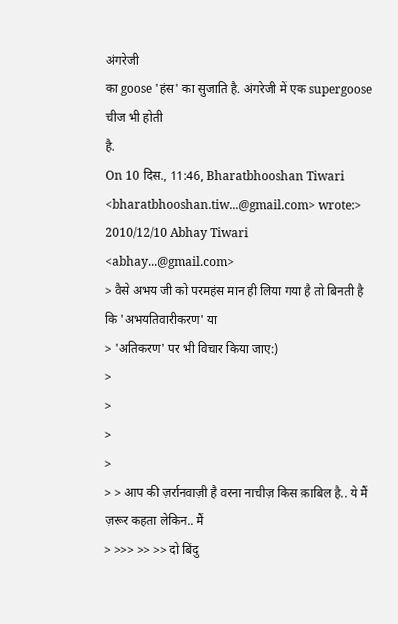अंगरेजी
का goose 'हंस' का सुजाति है. अंगरेजी में एक supergoose चीज भी होती
है.
On 10 दिस., 11:46, Bharatbhooshan Tiwari
<bharatbhooshan.tiw...@gmail.com> wrote:> 2010/12/10 Abhay Tiwari <abhay...@gmail.com>
> वैसे अभय जी को परमहंस मान ही लिया गया है तो बिनती है कि 'अभयतिवारीकरण' या
> 'अतिकरण' पर भी विचार किया जाए:)
>
>
>
>
> > आप की ज़र्रानवाज़ी है वरना नाचीज़ किस क़ाबिल है.. ये मैं ज़रूर कहता लेकिन.. मैं
> >>> >> >> दो बिंदु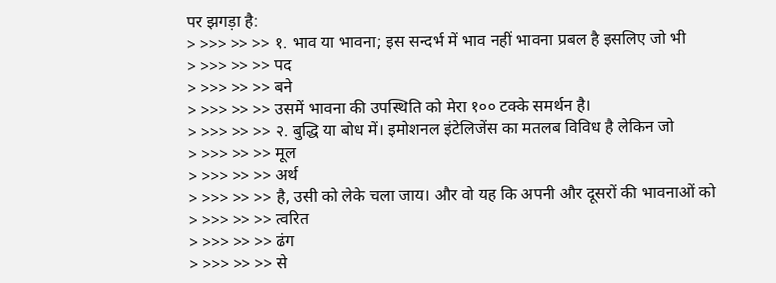पर झगड़ा है:
> >>> >> >> १. भाव या भावना; इस सन्दर्भ में भाव नहीं भावना प्रबल है इसलिए जो भी
> >>> >> >> पद
> >>> >> >> बने
> >>> >> >> उसमें भावना की उपस्थिति को मेरा १०० टक्के समर्थन है।
> >>> >> >> २. बुद्धि या बोध में। इमोशनल इंटेलिजेंस का मतलब विविध है लेकिन जो
> >>> >> >> मूल
> >>> >> >> अर्थ
> >>> >> >> है, उसी को लेके चला जाय। और वो यह कि अपनी और दूसरों की भावनाओं को
> >>> >> >> त्वरित
> >>> >> >> ढंग
> >>> >> >> से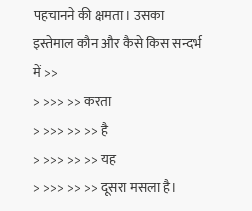पहचानने की क्षमता। उसका इस्तेमाल कौन और कैसे किस सन्दर्भ में >>
> >>> >> करता
> >>> >> >> है
> >>> >> >> यह
> >>> >> >> दूसरा मसला है।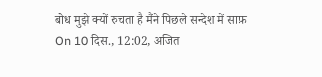बोध मुझे क्यों रुचता है मैंने पिछले सन्देश में साफ़
On 10 दिस., 12:02, अजित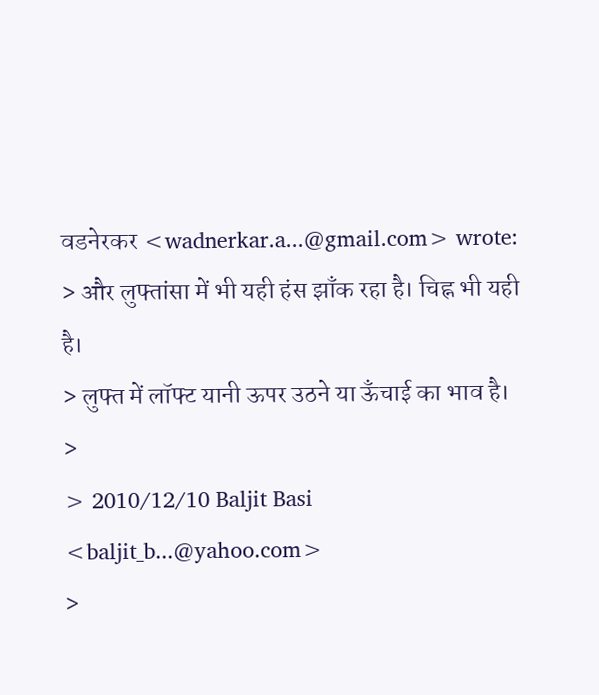वडनेरकर <wadnerkar.a...@gmail.com> wrote:
> और लुफ्तांसा में भी यही हंस झाँक रहा है। चिह्न भी यही है।
> लुफ्त में लॉफ्ट यानी ऊपर उठने या ऊँचाई का भाव है।
>
> 2010/12/10 Baljit Basi <baljit_b...@yahoo.com>
>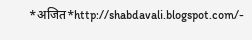*अजित*http://shabdavali.blogspot.com/-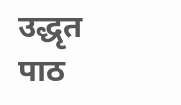उद्धृत पाठ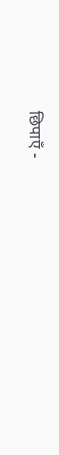छिपाएँ -